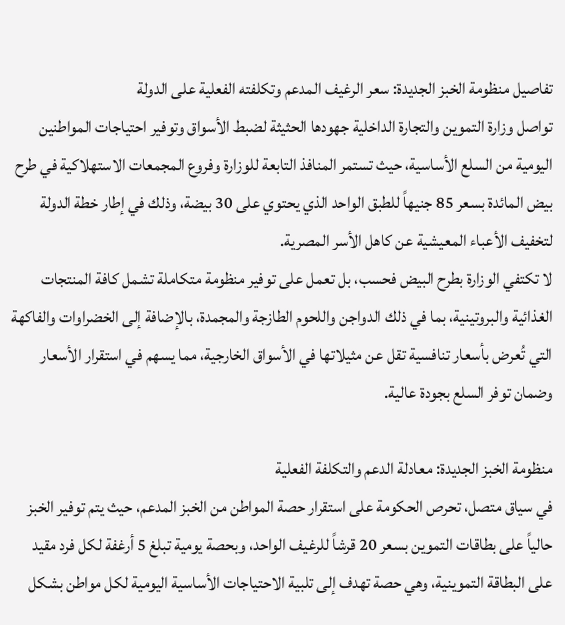تفاصيل منظومة الخبز الجديدة: سعر الرغيف المدعم وتكلفته الفعلية على الدولة
تواصل وزارة التموين والتجارة الداخلية جهودها الحثيثة لضبط الأسواق وتوفير احتياجات المواطنين اليومية من السلع الأساسية، حيث تستمر المنافذ التابعة للوزارة وفروع المجمعات الاستهلاكية في طرح بيض المائدة بسعر 85 جنيهاً للطبق الواحد الذي يحتوي على 30 بيضة، وذلك في إطار خطة الدولة لتخفيف الأعباء المعيشية عن كاهل الأسر المصرية.
لا تكتفي الوزارة بطرح البيض فحسب، بل تعمل على توفير منظومة متكاملة تشمل كافة المنتجات الغذائية والبروتينية، بما في ذلك الدواجن واللحوم الطازجة والمجمدة، بالإضافة إلى الخضراوات والفاكهة التي تُعرض بأسعار تنافسية تقل عن مثيلاتها في الأسواق الخارجية، مما يسهم في استقرار الأسعار وضمان توفر السلع بجودة عالية.

منظومة الخبز الجديدة: معادلة الدعم والتكلفة الفعلية
في سياق متصل، تحرص الحكومة على استقرار حصة المواطن من الخبز المدعم، حيث يتم توفير الخبز حالياً على بطاقات التموين بسعر 20 قرشاً للرغيف الواحد، وبحصة يومية تبلغ 5 أرغفة لكل فرد مقيد على البطاقة التموينية، وهي حصة تهدف إلى تلبية الاحتياجات الأساسية اليومية لكل مواطن بشكل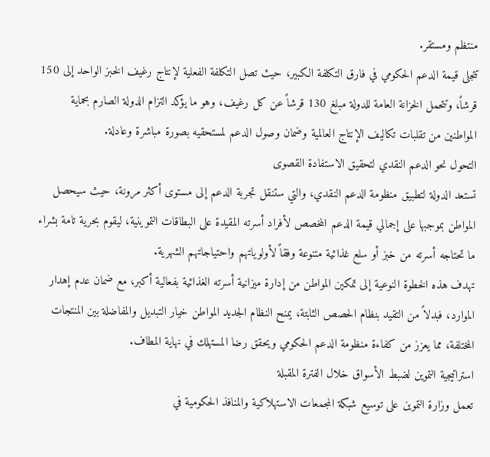منتظم ومستقر.
تتجلى قيمة الدعم الحكومي في فارق التكلفة الكبير، حيث تصل التكلفة الفعلية لإنتاج رغيف الخبز الواحد إلى 150 قرشاً، وتتحمل الخزانة العامة للدولة مبلغ 130 قرشاً عن كل رغيف، وهو ما يؤكد التزام الدولة الصارم بحماية المواطنين من تقلبات تكاليف الإنتاج العالمية وضمان وصول الدعم لمستحقيه بصورة مباشرة وعادلة.
التحول نحو الدعم النقدي لتحقيق الاستفادة القصوى
تستعد الدولة لتطبيق منظومة الدعم النقدي، والتي ستنقل تجربة الدعم إلى مستوى أكثر مرونة، حيث سيحصل المواطن بموجبها على إجمالي قيمة الدعم المخصص لأفراد أسرته المقيدة على البطاقات التموينية، ليقوم بحرية تامة بشراء ما تحتاجه أسرته من خبز أو سلع غذائية متنوعة وفقاً لأولوياتهم واحتياجاتهم الشهرية.
تهدف هذه الخطوة النوعية إلى تمكين المواطن من إدارة ميزانية أسرته الغذائية بفعالية أكبر، مع ضمان عدم إهدار الموارد، فبدلاً من التقيد بنظام الحصص الثابتة، يمنح النظام الجديد المواطن خيار التبديل والمفاضلة بين المنتجات المختلفة، مما يعزز من كفاءة منظومة الدعم الحكومي ويحقق رضا المستهلك في نهاية المطاف.
استراتيجية التموين لضبط الأسواق خلال الفترة المقبلة
تعمل وزارة التموين على توسيع شبكة المجمعات الاستهلاكية والمنافذ الحكومية في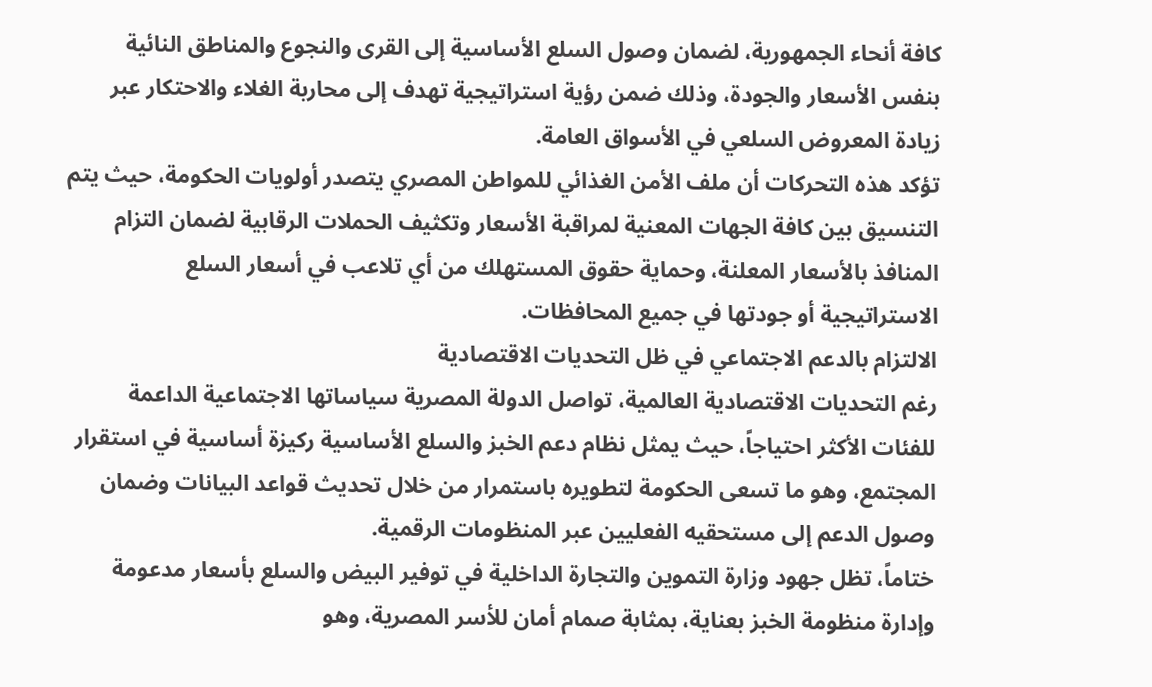كافة أنحاء الجمهورية، لضمان وصول السلع الأساسية إلى القرى والنجوع والمناطق النائية بنفس الأسعار والجودة، وذلك ضمن رؤية استراتيجية تهدف إلى محاربة الغلاء والاحتكار عبر زيادة المعروض السلعي في الأسواق العامة.
تؤكد هذه التحركات أن ملف الأمن الغذائي للمواطن المصري يتصدر أولويات الحكومة، حيث يتم التنسيق بين كافة الجهات المعنية لمراقبة الأسعار وتكثيف الحملات الرقابية لضمان التزام المنافذ بالأسعار المعلنة، وحماية حقوق المستهلك من أي تلاعب في أسعار السلع الاستراتيجية أو جودتها في جميع المحافظات.
الالتزام بالدعم الاجتماعي في ظل التحديات الاقتصادية
رغم التحديات الاقتصادية العالمية، تواصل الدولة المصرية سياساتها الاجتماعية الداعمة للفئات الأكثر احتياجاً، حيث يمثل نظام دعم الخبز والسلع الأساسية ركيزة أساسية في استقرار المجتمع، وهو ما تسعى الحكومة لتطويره باستمرار من خلال تحديث قواعد البيانات وضمان وصول الدعم إلى مستحقيه الفعليين عبر المنظومات الرقمية.
ختاماً، تظل جهود وزارة التموين والتجارة الداخلية في توفير البيض والسلع بأسعار مدعومة وإدارة منظومة الخبز بعناية، بمثابة صمام أمان للأسر المصرية، وهو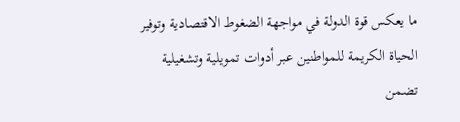ما يعكس قوة الدولة في مواجهة الضغوط الاقتصادية وتوفير الحياة الكريمة للمواطنين عبر أدوات تمويلية وتشغيلية تضمن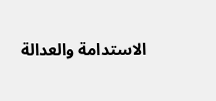الاستدامة والعدالة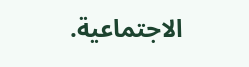الاجتماعية.